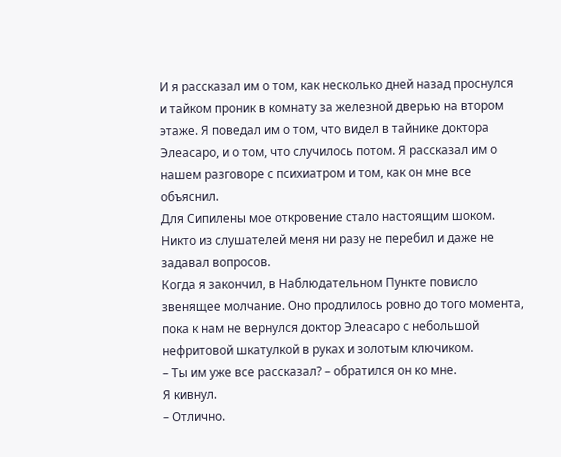И я рассказал им о том, как несколько дней назад проснулся и тайком проник в комнату за железной дверью на втором этаже. Я поведал им о том, что видел в тайнике доктора Элеасаро, и о том, что случилось потом. Я рассказал им о нашем разговоре с психиатром и том, как он мне все объяснил.
Для Сипилены мое откровение стало настоящим шоком.
Никто из слушателей меня ни разу не перебил и даже не задавал вопросов.
Когда я закончил, в Наблюдательном Пункте повисло звенящее молчание. Оно продлилось ровно до того момента, пока к нам не вернулся доктор Элеасаро с небольшой нефритовой шкатулкой в руках и золотым ключиком.
– Ты им уже все рассказал? – обратился он ко мне.
Я кивнул.
– Отлично.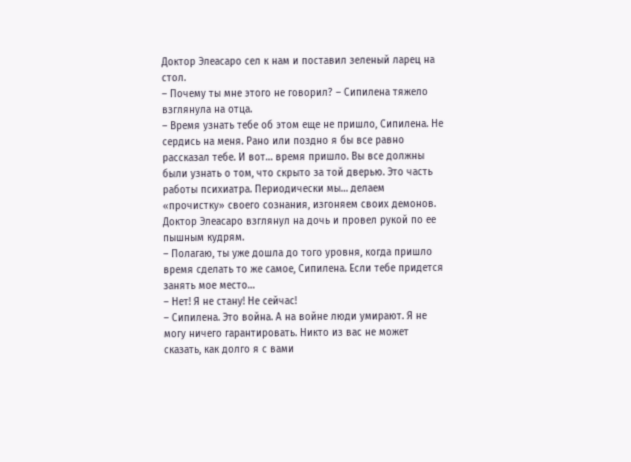Доктор Элеасаро сел к нам и поставил зеленый ларец на стол.
– Почему ты мне этого не говорил? – Сипилена тяжело взглянула на отца.
– Время узнать тебе об этом еще не пришло, Сипилена. Не сердись на меня. Рано или поздно я бы все равно рассказал тебе. И вот… время пришло. Вы все должны были узнать о том, что скрыто за той дверью. Это часть работы психиатра. Периодически мы… делаем «прочистку» своего сознания, изгоняем своих демонов.
Доктор Элеасаро взглянул на дочь и провел рукой по ее пышным кудрям.
– Полагаю, ты уже дошла до того уровня, когда пришло время сделать то же самое, Сипилена. Если тебе придется занять мое место…
– Нет! Я не стану! Не сейчас!
– Сипилена. Это война. А на войне люди умирают. Я не могу ничего гарантировать. Никто из вас не может сказать, как долго я с вами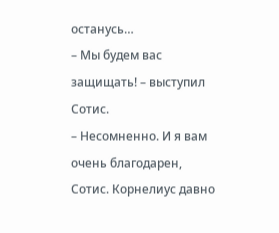останусь…
– Мы будем вас защищать! – выступил Сотис.
– Несомненно. И я вам очень благодарен, Сотис. Корнелиус давно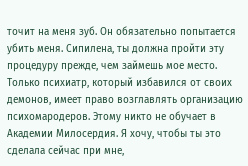точит на меня зуб. Он обязательно попытается убить меня. Сипилена, ты должна пройти эту процедуру прежде, чем займешь мое место. Только психиатр, который избавился от своих демонов, имеет право возглавлять организацию психомародеров. Этому никто не обучает в Академии Милосердия. Я хочу, чтобы ты это сделала сейчас при мне,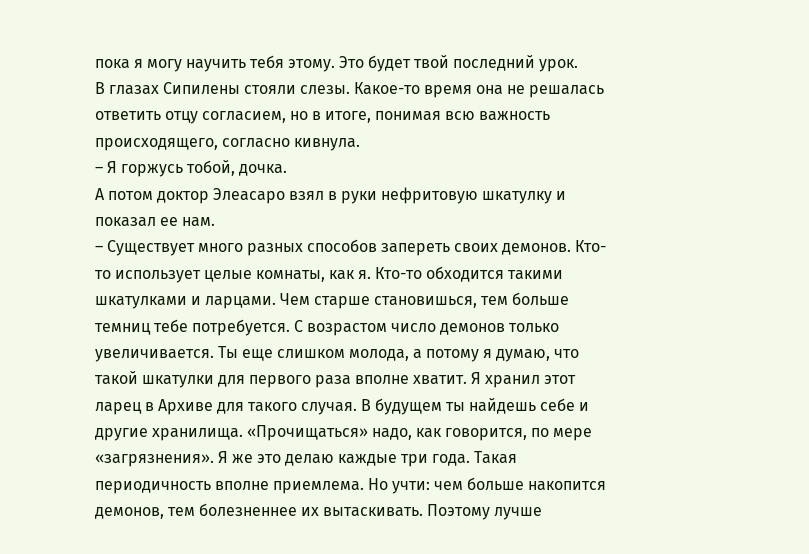пока я могу научить тебя этому. Это будет твой последний урок.
В глазах Сипилены стояли слезы. Какое-то время она не решалась ответить отцу согласием, но в итоге, понимая всю важность происходящего, согласно кивнула.
– Я горжусь тобой, дочка.
А потом доктор Элеасаро взял в руки нефритовую шкатулку и показал ее нам.
– Существует много разных способов запереть своих демонов. Кто-то использует целые комнаты, как я. Кто-то обходится такими шкатулками и ларцами. Чем старше становишься, тем больше темниц тебе потребуется. С возрастом число демонов только увеличивается. Ты еще слишком молода, а потому я думаю, что такой шкатулки для первого раза вполне хватит. Я хранил этот ларец в Архиве для такого случая. В будущем ты найдешь себе и другие хранилища. «Прочищаться» надо, как говорится, по мере «загрязнения». Я же это делаю каждые три года. Такая периодичность вполне приемлема. Но учти: чем больше накопится демонов, тем болезненнее их вытаскивать. Поэтому лучше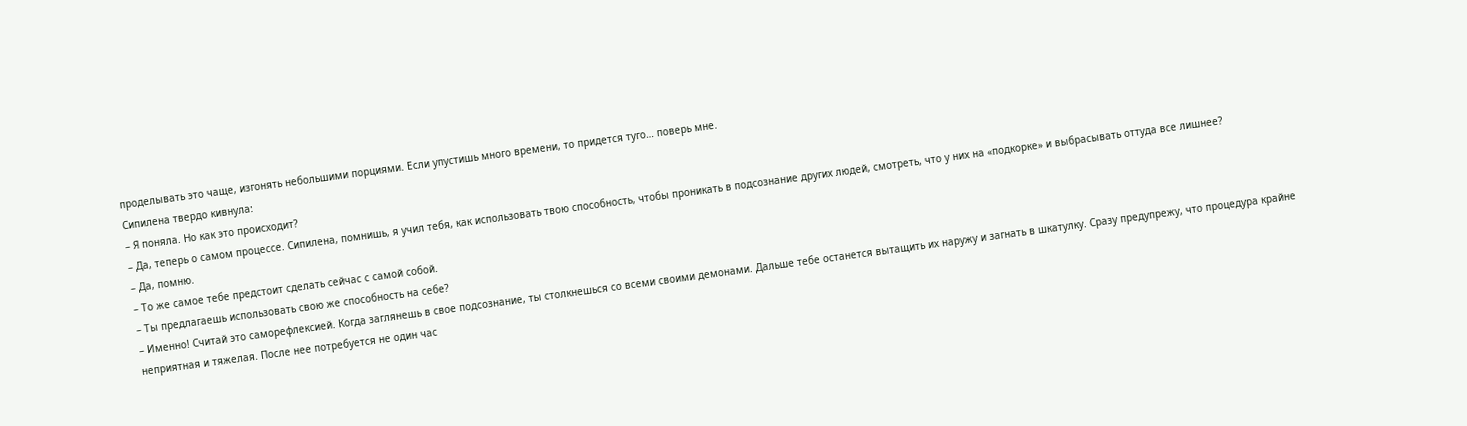проделывать это чаще, изгонять небольшими порциями. Если упустишь много времени, то придется туго… поверь мне.
Сипилена твердо кивнула:
– Я поняла. Но как это происходит?
– Да, теперь о самом процессе. Сипилена, помнишь, я учил тебя, как использовать твою способность, чтобы проникать в подсознание других людей, смотреть, что у них на «подкорке» и выбрасывать оттуда все лишнее?
– Да, помню.
– То же самое тебе предстоит сделать сейчас с самой собой.
– Ты предлагаешь использовать свою же способность на себе?
– Именно! Считай это саморефлексией. Когда заглянешь в свое подсознание, ты столкнешься со всеми своими демонами. Дальше тебе останется вытащить их наружу и загнать в шкатулку. Сразу предупрежу, что процедура крайне неприятная и тяжелая. После нее потребуется не один час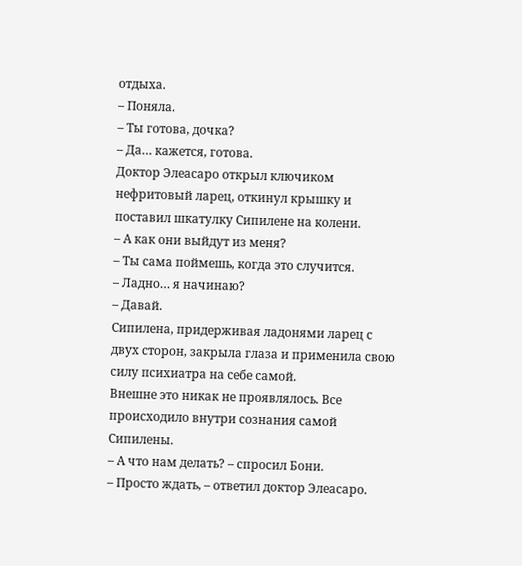отдыха.
– Поняла.
– Ты готова, дочка?
– Да… кажется, готова.
Доктор Элеасаро открыл ключиком нефритовый ларец, откинул крышку и поставил шкатулку Сипилене на колени.
– А как они выйдут из меня?
– Ты сама поймешь, когда это случится.
– Ладно… я начинаю?
– Давай.
Сипилена, придерживая ладонями ларец с двух сторон, закрыла глаза и применила свою силу психиатра на себе самой.
Внешне это никак не проявлялось. Все происходило внутри сознания самой Сипилены.
– А что нам делать? – спросил Бони.
– Просто ждать, – ответил доктор Элеасаро.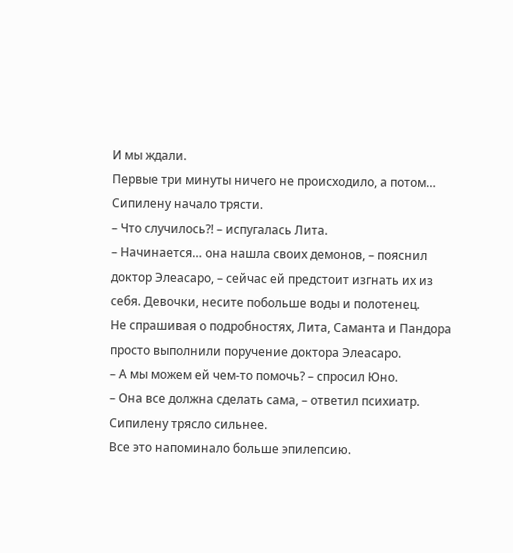И мы ждали.
Первые три минуты ничего не происходило, а потом… Сипилену начало трясти.
– Что случилось?! – испугалась Лита.
– Начинается… она нашла своих демонов, – пояснил доктор Элеасаро, – сейчас ей предстоит изгнать их из себя. Девочки, несите побольше воды и полотенец.
Не спрашивая о подробностях, Лита, Саманта и Пандора просто выполнили поручение доктора Элеасаро.
– А мы можем ей чем-то помочь? – спросил Юно.
– Она все должна сделать сама, – ответил психиатр.
Сипилену трясло сильнее.
Все это напоминало больше эпилепсию.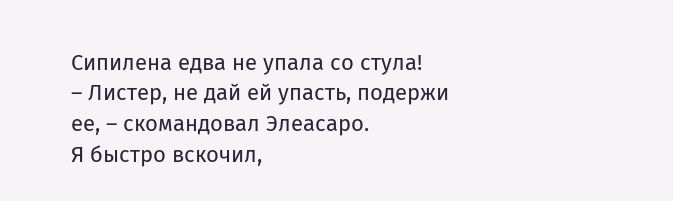Сипилена едва не упала со стула!
– Листер, не дай ей упасть, подержи ее, – скомандовал Элеасаро.
Я быстро вскочил,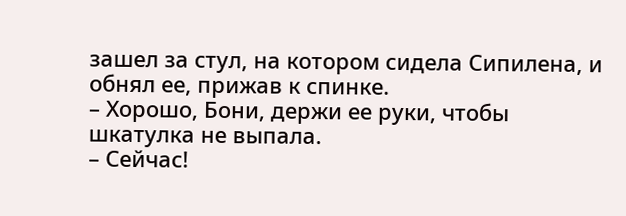зашел за стул, на котором сидела Сипилена, и обнял ее, прижав к спинке.
– Хорошо, Бони, держи ее руки, чтобы шкатулка не выпала.
– Сейчас!